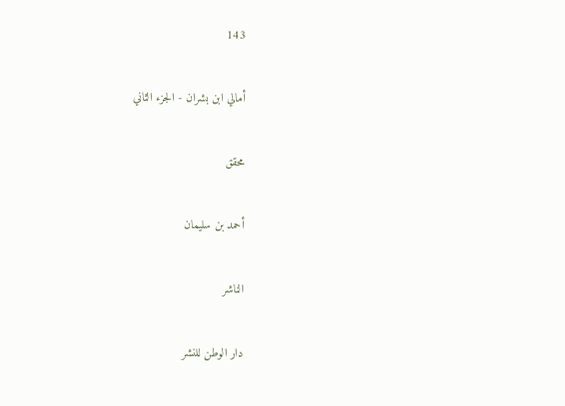143

أمالي ابن بشران - الجزء الثاني

محقق

أحمد بن سليمان

الناشر

دار الوطن للنشر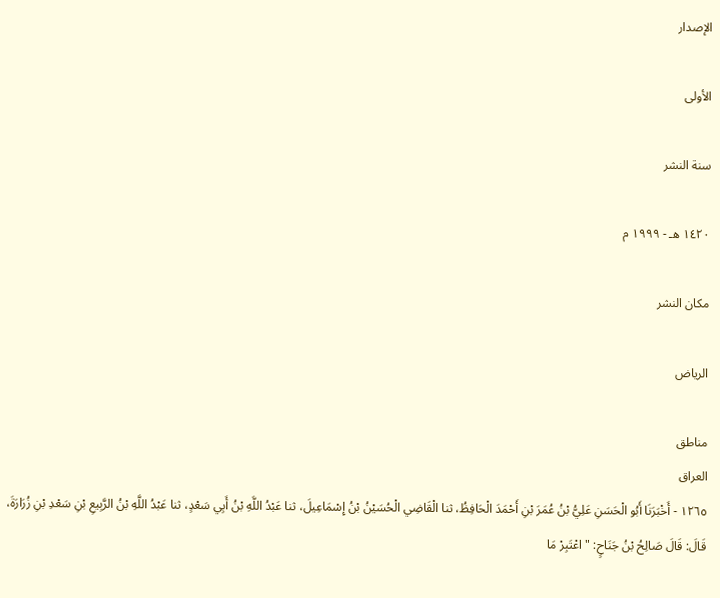الإصدار

الأولى

سنة النشر

١٤٢٠ هـ - ١٩٩٩ م

مكان النشر

الرياض

مناطق
العراق
١٢٦٥ - أَخْبَرَنَا أَبُو الْحَسَنِ عَلِيُّ بْنُ عُمَرَ بْنِ أَحْمَدَ الْحَافِظُ، ثنا الْقَاضِي الْحُسَيْنُ بْنُ إِسْمَاعِيلَ، ثنا عَبْدُ اللَّهِ بْنُ أَبِي سَعْدٍ، ثنا عَبْدُ اللَّهِ بْنُ الرَّبِيعِ بْنِ سَعْدِ بْنِ زُرَارَةَ، قَالَ: قَالَ صَالِحُ بْنُ جَنَاحٍ: " اعْتَبِرْ مَا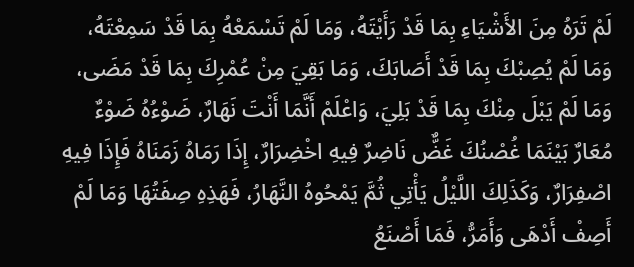لَمْ تَرَهُ مِنَ الأَشْيَاءِ بِمَا قَدْ رَأَيْتَهُ، وَمَا لَمْ تَسْمَعْهُ بِمَا قَدْ سَمِعْتَهُ، وَمَا لَمْ يُصِبْكَ بِمَا قَدْ أَصَابَكَ، وَمَا بَقِيَ مِنْ عُمْرِكَ بِمَا قَدْ مَضَى، وَمَا لَمْ يَبْلَ مِنْكَ بِمَا قَدْ بَلِيَ، وَاعْلَمْ أَنَّمَا أَنْتَ نَهَارٌ، ضَوْءُهُ ضَوْءٌ مُعَارٌ بَيْنَمَا غُصْنُكَ غَضٌّ نَاضِرٌ فِيهِ اخْضِرَارٌ، إِذَا رَمَاهُ زَمَنَاهُ فَإِذَا فِيهِ اصْفِرَارٌ، وَكَذَلِكَ اللَّيْلُ يَأْتِي ثُمَّ يَمْحُوهُ النَّهَارُ، فَهَذِهِ صِفَتُهَا وَمَا لَمْ أَصِفْ أَدْهَى وَأَمَرُّ، فَمَا أَصْنَعُ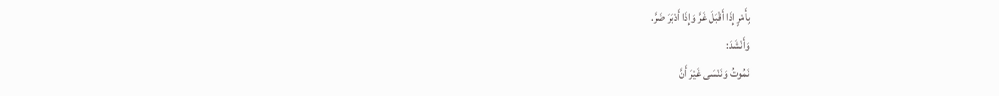بِأَمْرٍ إِذَا أَقْبَلَ غَرَّ وَإِذَا أَدْبَرَ ضَرَّ.
وَأَنْشَدَ:
نَمُوتُ وَنَنْسَى غَيْرَ أَنَّ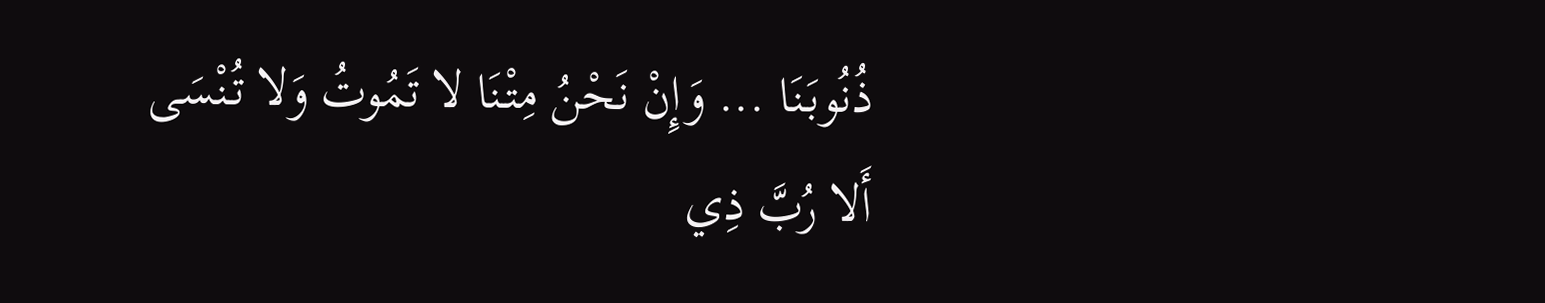ذُنُوبَنَا ... وَإِنْ نَحْنُ مِتْنَا لا تَمُوتُ وَلا تُنْسَى
أَلا رُبَّ ذِي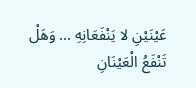عَيْنَيْنِ لا يَنْفَعَانِهِ ... وَهَلْ تَنْفَعُ الْعَيْنَانِ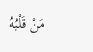مَنْ قَلْبُهُ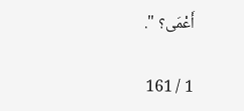أَعْمَى؟ ".

1 / 161